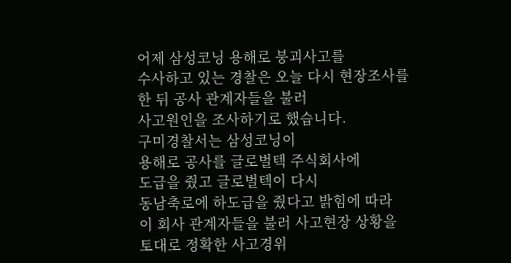어제 삼성코닝 용해로 붕괴사고를
수사하고 있는 경찰은 오늘 다시 현장조사를
한 뒤 공사 관계자들을 불러
사고원인을 조사하기로 했습니다.
구미경찰서는 삼성코닝이
용해로 공사를 글로벌텍 주식회사에
도급을 줬고 글로벌텍이 다시
동남축로에 하도급을 줬다고 밝힘에 따라
이 회사 관계자들을 불러 사고현장 상황을
토대로 정확한 사고경위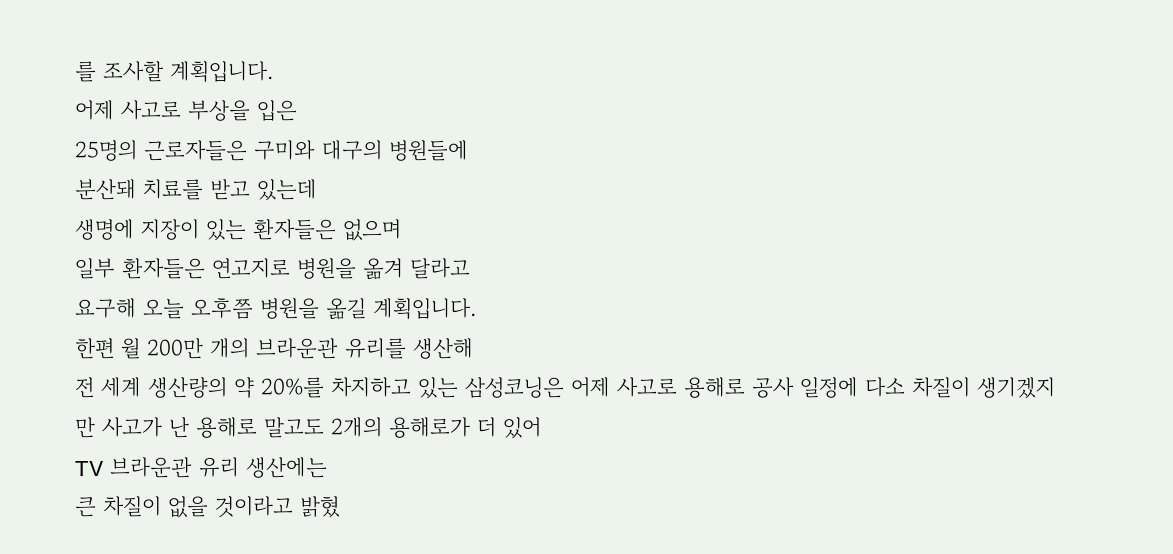를 조사할 계획입니다.
어제 사고로 부상을 입은
25명의 근로자들은 구미와 대구의 병원들에
분산돼 치료를 받고 있는데
생명에 지장이 있는 환자들은 없으며
일부 환자들은 연고지로 병원을 옮겨 달라고
요구해 오늘 오후쯤 병원을 옮길 계획입니다.
한편 월 200만 개의 브라운관 유리를 생산해
전 세계 생산량의 약 20%를 차지하고 있는 삼성코닝은 어제 사고로 용해로 공사 일정에 다소 차질이 생기겠지만 사고가 난 용해로 말고도 2개의 용해로가 더 있어
TV 브라운관 유리 생산에는
큰 차질이 없을 것이라고 밝혔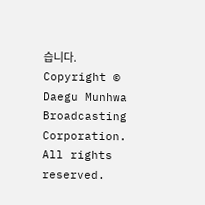습니다.
Copyright © Daegu Munhwa Broadcasting Corporation. All rights reserved.